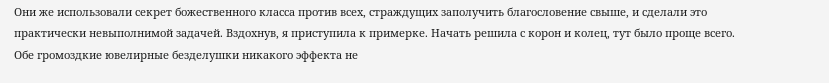Они же использовали секрет божественного класса против всех, страждущих заполучить благословение свыше, и сделали это практически невыполнимой задачей. Вздохнув, я приступила к примерке. Начать решила с корон и колец, тут было проще всего. Обе громоздкие ювелирные безделушки никакого эффекта не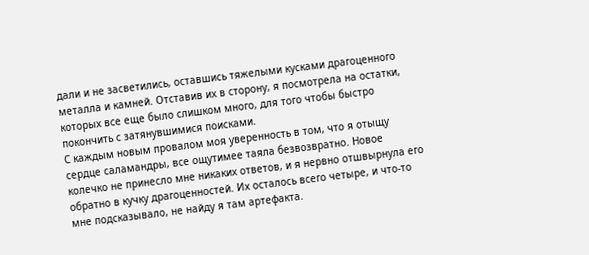дали и не засветились, оставшись тяжелыми кусками драгоценного металла и камней. Отставив их в сторону, я посмотрела на остатки, которых все еще было слишком много, для того чтобы быстро покончить с затянувшимися поисками.
С каждым новым провалом моя уверенность в том, что я отыщу сердце саламандры, все ощутимее таяла безвозвратно. Новое колечко не принесло мне никаких ответов, и я нервно отшвырнула его обратно в кучку драгоценностей. Их осталось всего четыре, и что-то мне подсказывало, не найду я там артефакта.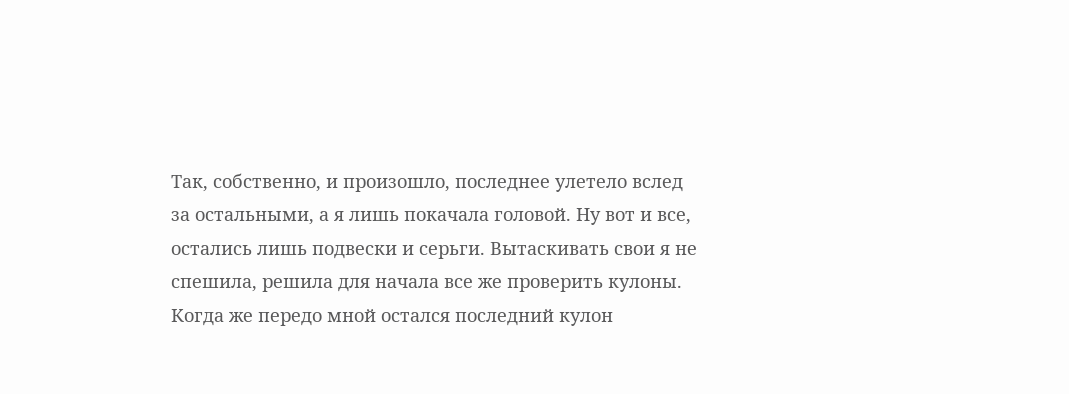Так, собственно, и произошло, последнее улетело вслед за остальными, а я лишь покачала головой. Ну вот и все, остались лишь подвески и серьги. Вытаскивать свои я не спешила, решила для начала все же проверить кулоны.
Когда же передо мной остался последний кулон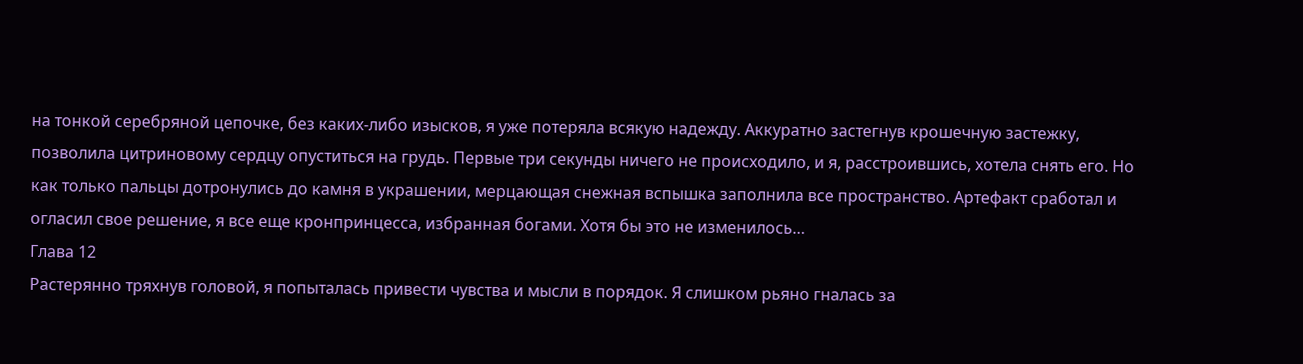на тонкой серебряной цепочке, без каких-либо изысков, я уже потеряла всякую надежду. Аккуратно застегнув крошечную застежку, позволила цитриновому сердцу опуститься на грудь. Первые три секунды ничего не происходило, и я, расстроившись, хотела снять его. Но как только пальцы дотронулись до камня в украшении, мерцающая снежная вспышка заполнила все пространство. Артефакт сработал и огласил свое решение, я все еще кронпринцесса, избранная богами. Хотя бы это не изменилось…
Глава 12
Растерянно тряхнув головой, я попыталась привести чувства и мысли в порядок. Я слишком рьяно гналась за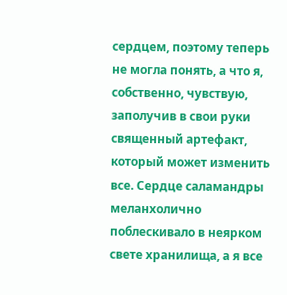сердцем, поэтому теперь не могла понять, а что я, собственно, чувствую, заполучив в свои руки священный артефакт, который может изменить все. Сердце саламандры меланхолично поблескивало в неярком свете хранилища, а я все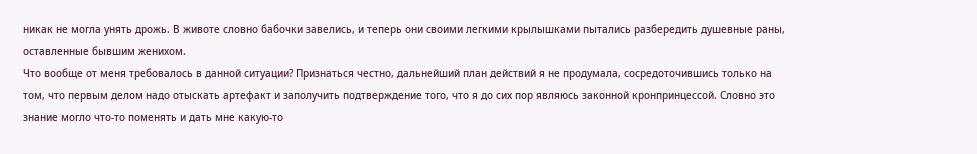никак не могла унять дрожь. В животе словно бабочки завелись, и теперь они своими легкими крылышками пытались разбередить душевные раны, оставленные бывшим женихом.
Что вообще от меня требовалось в данной ситуации? Признаться честно, дальнейший план действий я не продумала, сосредоточившись только на том, что первым делом надо отыскать артефакт и заполучить подтверждение того, что я до сих пор являюсь законной кронпринцессой. Словно это знание могло что-то поменять и дать мне какую-то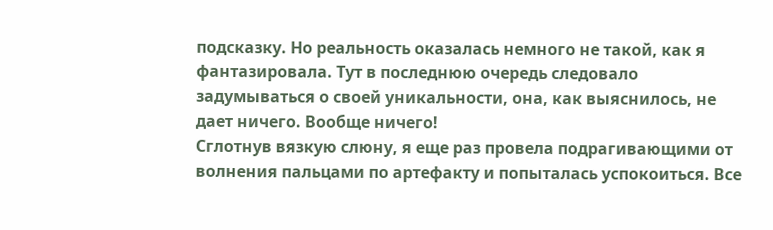подсказку. Но реальность оказалась немного не такой, как я фантазировала. Тут в последнюю очередь следовало задумываться о своей уникальности, она, как выяснилось, не дает ничего. Вообще ничего!
Сглотнув вязкую слюну, я еще раз провела подрагивающими от волнения пальцами по артефакту и попыталась успокоиться. Все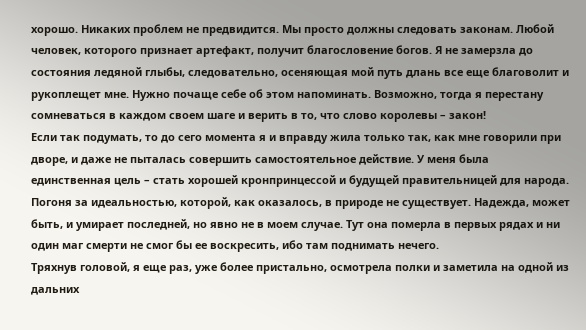хорошо. Никаких проблем не предвидится. Мы просто должны следовать законам. Любой человек, которого признает артефакт, получит благословение богов. Я не замерзла до состояния ледяной глыбы, следовательно, осеняющая мой путь длань все еще благоволит и рукоплещет мне. Нужно почаще себе об этом напоминать. Возможно, тогда я перестану сомневаться в каждом своем шаге и верить в то, что слово королевы – закон!
Если так подумать, то до сего момента я и вправду жила только так, как мне говорили при дворе, и даже не пыталась совершить самостоятельное действие. У меня была единственная цель – стать хорошей кронпринцессой и будущей правительницей для народа. Погоня за идеальностью, которой, как оказалось, в природе не существует. Надежда, может быть, и умирает последней, но явно не в моем случае. Тут она померла в первых рядах и ни один маг смерти не смог бы ее воскресить, ибо там поднимать нечего.
Тряхнув головой, я еще раз, уже более пристально, осмотрела полки и заметила на одной из дальних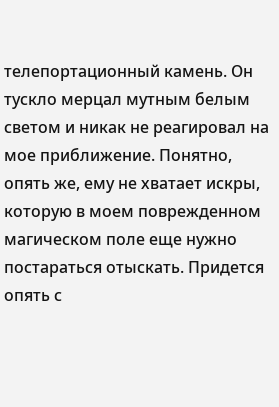телепортационный камень. Он тускло мерцал мутным белым светом и никак не реагировал на мое приближение. Понятно, опять же, ему не хватает искры, которую в моем поврежденном магическом поле еще нужно постараться отыскать. Придется опять с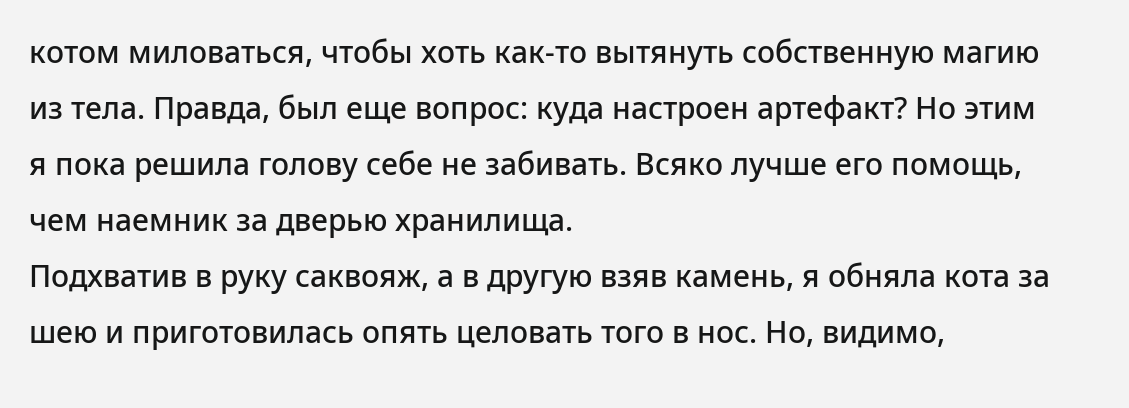котом миловаться, чтобы хоть как-то вытянуть собственную магию из тела. Правда, был еще вопрос: куда настроен артефакт? Но этим я пока решила голову себе не забивать. Всяко лучше его помощь, чем наемник за дверью хранилища.
Подхватив в руку саквояж, а в другую взяв камень, я обняла кота за шею и приготовилась опять целовать того в нос. Но, видимо,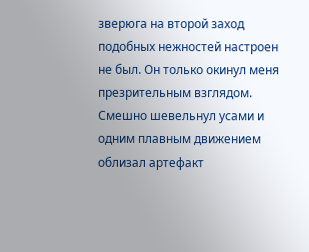зверюга на второй заход подобных нежностей настроен не был. Он только окинул меня презрительным взглядом. Смешно шевельнул усами и одним плавным движением облизал артефакт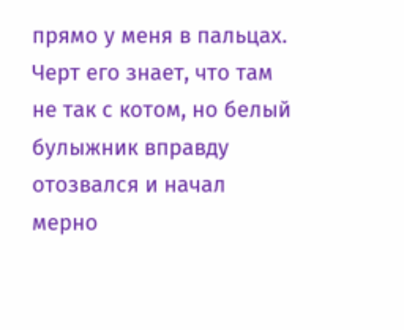прямо у меня в пальцах. Черт его знает, что там не так с котом, но белый булыжник вправду отозвался и начал мерно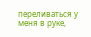переливаться у меня в руке,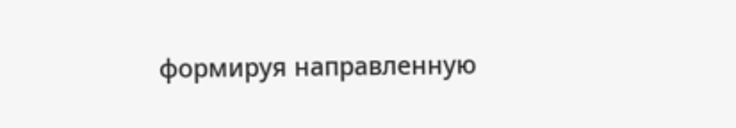формируя направленную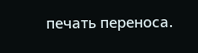печать переноса.